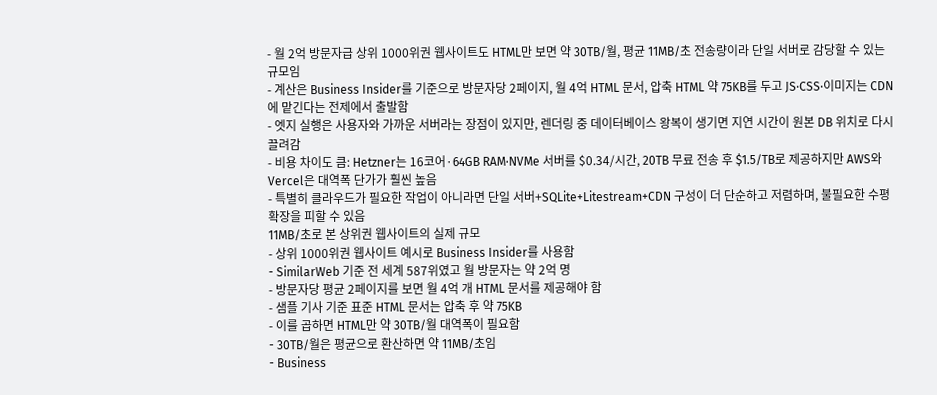- 월 2억 방문자급 상위 1000위권 웹사이트도 HTML만 보면 약 30TB/월, 평균 11MB/초 전송량이라 단일 서버로 감당할 수 있는 규모임
- 계산은 Business Insider를 기준으로 방문자당 2페이지, 월 4억 HTML 문서, 압축 HTML 약 75KB를 두고 JS·CSS·이미지는 CDN에 맡긴다는 전제에서 출발함
- 엣지 실행은 사용자와 가까운 서버라는 장점이 있지만, 렌더링 중 데이터베이스 왕복이 생기면 지연 시간이 원본 DB 위치로 다시 끌려감
- 비용 차이도 큼: Hetzner는 16코어·64GB RAM·NVMe 서버를 $0.34/시간, 20TB 무료 전송 후 $1.5/TB로 제공하지만 AWS와 Vercel은 대역폭 단가가 훨씬 높음
- 특별히 클라우드가 필요한 작업이 아니라면 단일 서버+SQLite+Litestream+CDN 구성이 더 단순하고 저렴하며, 불필요한 수평 확장을 피할 수 있음
11MB/초로 본 상위권 웹사이트의 실제 규모
- 상위 1000위권 웹사이트 예시로 Business Insider를 사용함
- SimilarWeb 기준 전 세계 587위였고 월 방문자는 약 2억 명
- 방문자당 평균 2페이지를 보면 월 4억 개 HTML 문서를 제공해야 함
- 샘플 기사 기준 표준 HTML 문서는 압축 후 약 75KB
- 이를 곱하면 HTML만 약 30TB/월 대역폭이 필요함
- 30TB/월은 평균으로 환산하면 약 11MB/초임
- Business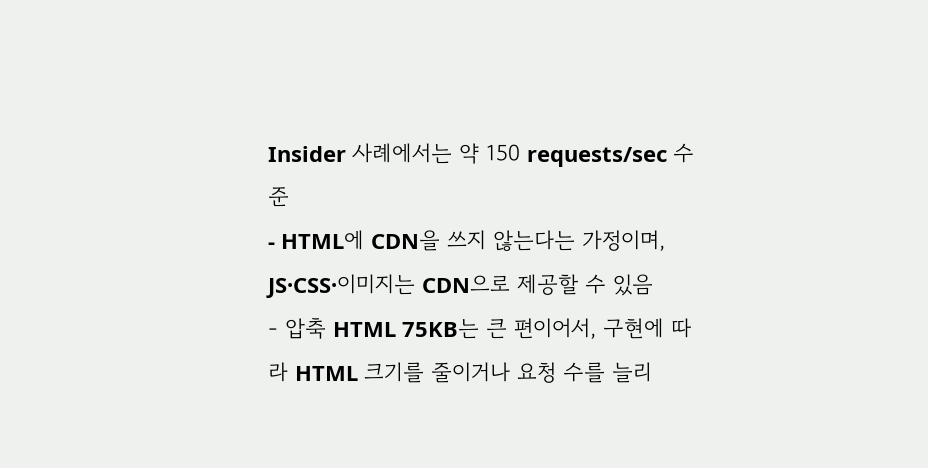Insider 사례에서는 약 150 requests/sec 수준
- HTML에 CDN을 쓰지 않는다는 가정이며, JS·CSS·이미지는 CDN으로 제공할 수 있음
- 압축 HTML 75KB는 큰 편이어서, 구현에 따라 HTML 크기를 줄이거나 요청 수를 늘리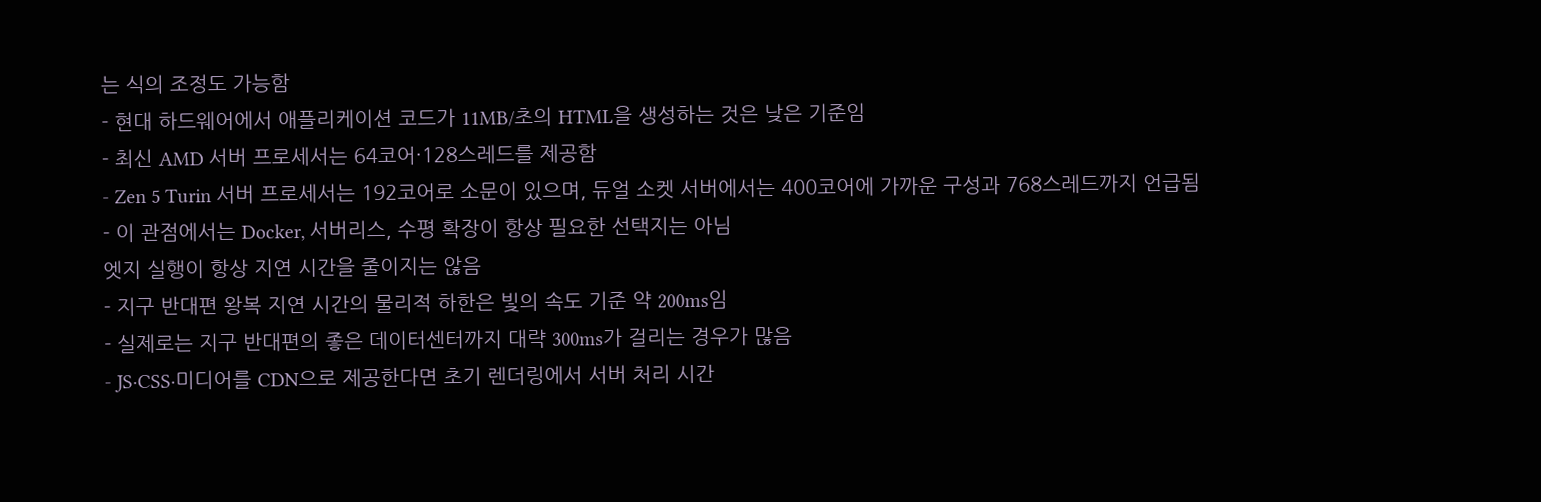는 식의 조정도 가능함
- 현대 하드웨어에서 애플리케이션 코드가 11MB/초의 HTML을 생성하는 것은 낮은 기준임
- 최신 AMD 서버 프로세서는 64코어·128스레드를 제공함
- Zen 5 Turin 서버 프로세서는 192코어로 소문이 있으며, 듀얼 소켓 서버에서는 400코어에 가까운 구성과 768스레드까지 언급됨
- 이 관점에서는 Docker, 서버리스, 수평 확장이 항상 필요한 선택지는 아님
엣지 실행이 항상 지연 시간을 줄이지는 않음
- 지구 반대편 왕복 지연 시간의 물리적 하한은 빛의 속도 기준 약 200ms임
- 실제로는 지구 반대편의 좋은 데이터센터까지 대략 300ms가 걸리는 경우가 많음
- JS·CSS·미디어를 CDN으로 제공한다면 초기 렌더링에서 서버 처리 시간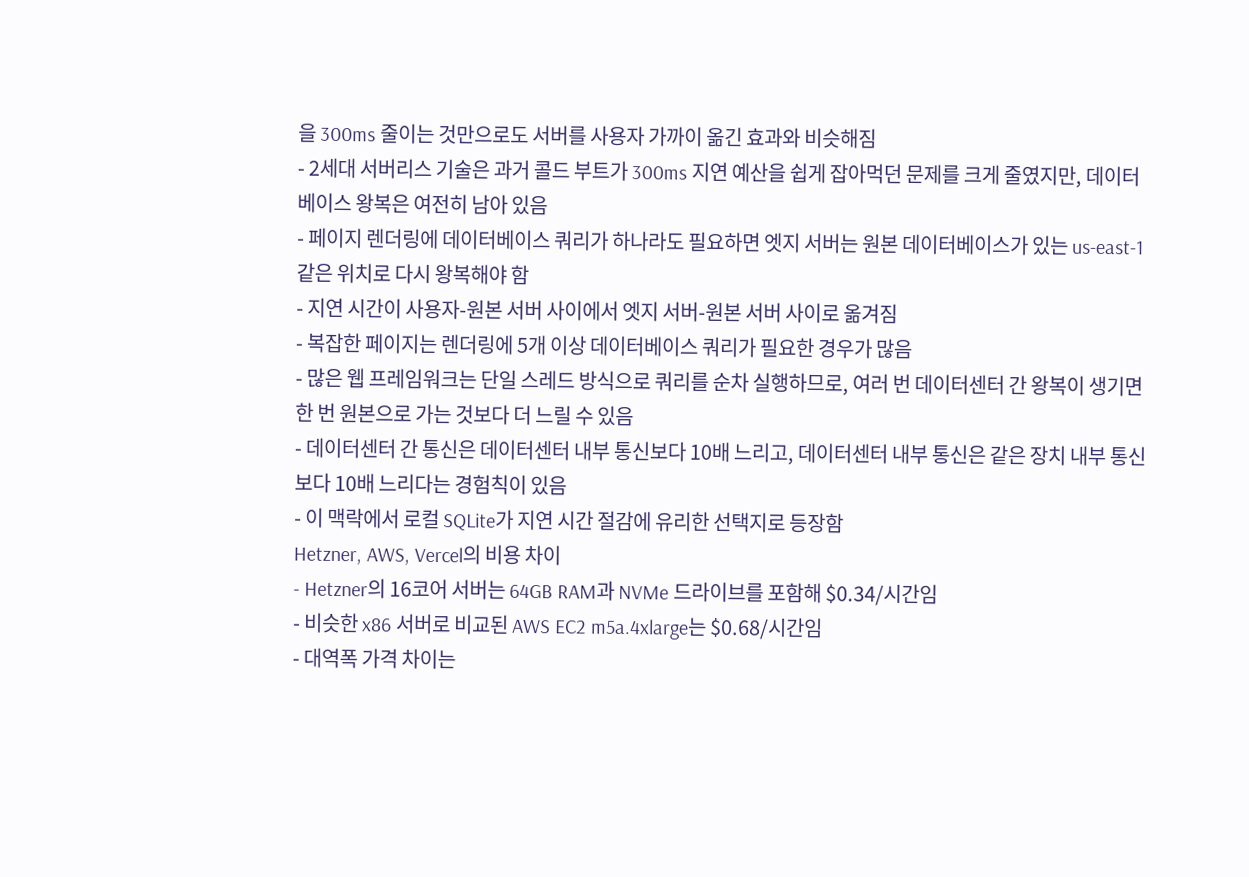을 300ms 줄이는 것만으로도 서버를 사용자 가까이 옮긴 효과와 비슷해짐
- 2세대 서버리스 기술은 과거 콜드 부트가 300ms 지연 예산을 쉽게 잡아먹던 문제를 크게 줄였지만, 데이터베이스 왕복은 여전히 남아 있음
- 페이지 렌더링에 데이터베이스 쿼리가 하나라도 필요하면 엣지 서버는 원본 데이터베이스가 있는 us-east-1 같은 위치로 다시 왕복해야 함
- 지연 시간이 사용자-원본 서버 사이에서 엣지 서버-원본 서버 사이로 옮겨짐
- 복잡한 페이지는 렌더링에 5개 이상 데이터베이스 쿼리가 필요한 경우가 많음
- 많은 웹 프레임워크는 단일 스레드 방식으로 쿼리를 순차 실행하므로, 여러 번 데이터센터 간 왕복이 생기면 한 번 원본으로 가는 것보다 더 느릴 수 있음
- 데이터센터 간 통신은 데이터센터 내부 통신보다 10배 느리고, 데이터센터 내부 통신은 같은 장치 내부 통신보다 10배 느리다는 경험칙이 있음
- 이 맥락에서 로컬 SQLite가 지연 시간 절감에 유리한 선택지로 등장함
Hetzner, AWS, Vercel의 비용 차이
- Hetzner의 16코어 서버는 64GB RAM과 NVMe 드라이브를 포함해 $0.34/시간임
- 비슷한 x86 서버로 비교된 AWS EC2 m5a.4xlarge는 $0.68/시간임
- 대역폭 가격 차이는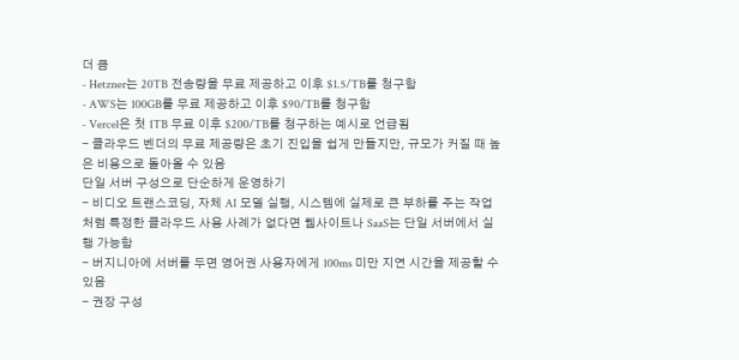더 큼
- Hetzner는 20TB 전송량을 무료 제공하고 이후 $1.5/TB를 청구함
- AWS는 100GB를 무료 제공하고 이후 $90/TB를 청구함
- Vercel은 첫 1TB 무료 이후 $200/TB를 청구하는 예시로 언급됨
- 클라우드 벤더의 무료 제공량은 초기 진입을 쉽게 만들지만, 규모가 커질 때 높은 비용으로 돌아올 수 있음
단일 서버 구성으로 단순하게 운영하기
- 비디오 트랜스코딩, 자체 AI 모델 실행, 시스템에 실제로 큰 부하를 주는 작업처럼 특정한 클라우드 사용 사례가 없다면 웹사이트나 SaaS는 단일 서버에서 실행 가능함
- 버지니아에 서버를 두면 영어권 사용자에게 100ms 미만 지연 시간을 제공할 수 있음
- 권장 구성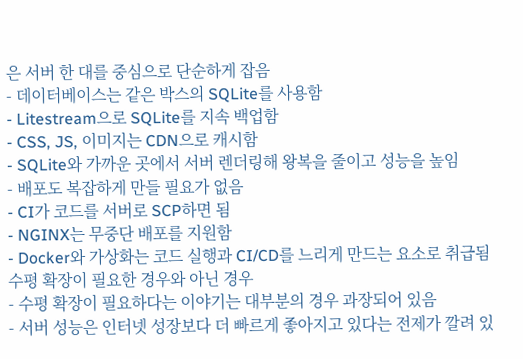은 서버 한 대를 중심으로 단순하게 잡음
- 데이터베이스는 같은 박스의 SQLite를 사용함
- Litestream으로 SQLite를 지속 백업함
- CSS, JS, 이미지는 CDN으로 캐시함
- SQLite와 가까운 곳에서 서버 렌더링해 왕복을 줄이고 성능을 높임
- 배포도 복잡하게 만들 필요가 없음
- CI가 코드를 서버로 SCP하면 됨
- NGINX는 무중단 배포를 지원함
- Docker와 가상화는 코드 실행과 CI/CD를 느리게 만드는 요소로 취급됨
수평 확장이 필요한 경우와 아닌 경우
- 수평 확장이 필요하다는 이야기는 대부분의 경우 과장되어 있음
- 서버 성능은 인터넷 성장보다 더 빠르게 좋아지고 있다는 전제가 깔려 있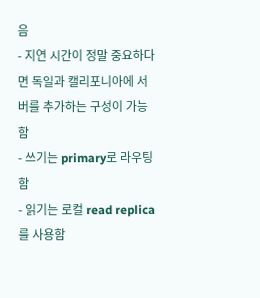음
- 지연 시간이 정말 중요하다면 독일과 캘리포니아에 서버를 추가하는 구성이 가능함
- 쓰기는 primary로 라우팅함
- 읽기는 로컬 read replica를 사용함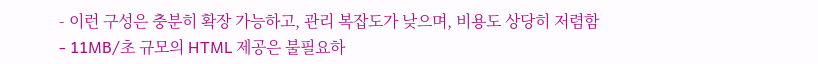- 이런 구성은 충분히 확장 가능하고, 관리 복잡도가 낮으며, 비용도 상당히 저렴함
- 11MB/초 규모의 HTML 제공은 불필요하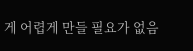게 어렵게 만들 필요가 없음